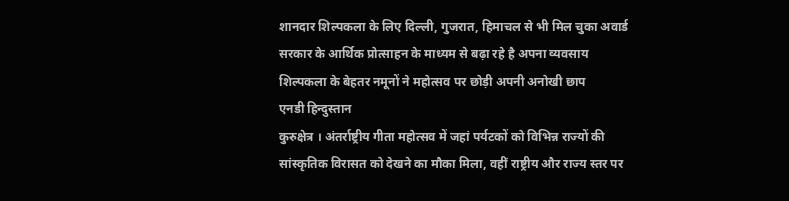शानदार शिल्पकला के लिए दिल्ली, गुजरात, हिमाचल से भी मिल चुका अवार्ड
सरकार के आर्थिक प्रोत्साहन के माध्यम से बढ़ा रहे है अपना व्यवसाय
शिल्पकला के बेहतर नमूनों ने महोत्सव पर छोड़ी अपनी अनोखी छाप
एनडी हिन्दुस्तान
कुरुक्षेत्र । अंतर्राष्ट्रीय गीता महोत्सव में जहां पर्यटकों को विभिन्न राज्यों की सांस्कृतिक विरासत को देखने का मौका मिला, वहीं राष्ट्रीय और राज्य स्तर पर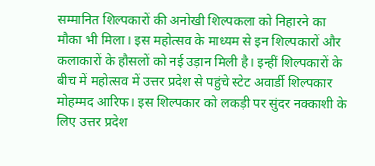सम्मानित शिल्पकारों की अनोखी शिल्पकला को निहारने का मौका भी मिला। इस महोत्सव के माध्यम से इन शिल्पकारों और कलाकारों के हौसलों को नई उड़ान मिली है। इन्हीं शिल्पकारों के बीच में महोत्सव में उत्तर प्रदेश से पहुंचे स्टेट अवार्डी शिल्पकार मोहम्मद आरिफ। इस शिल्पकार को लकड़ी पर सुंदर नक्काशी के लिए उत्तर प्रदेश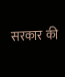सरकार की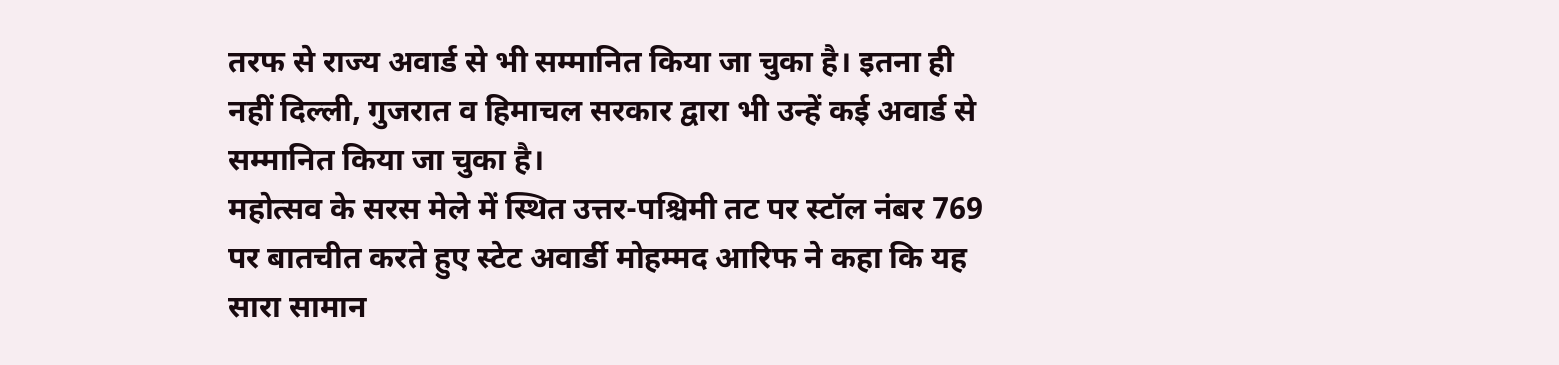तरफ से राज्य अवार्ड से भी सम्मानित किया जा चुका है। इतना ही नहीं दिल्ली, गुजरात व हिमाचल सरकार द्वारा भी उन्हें कई अवार्ड से सम्मानित किया जा चुका है।
महोत्सव के सरस मेले में स्थित उत्तर-पश्चिमी तट पर स्टॉल नंबर 769 पर बातचीत करते हुए स्टेट अवार्डी मोहम्मद आरिफ ने कहा कि यह सारा सामान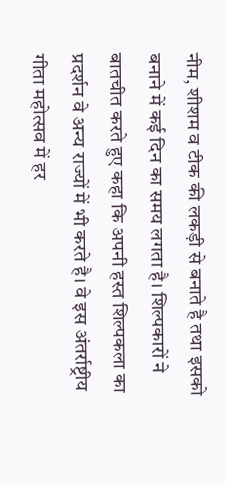नीम, शीशम व टीक की लकड़ी से बनाते है तथा इसको बनाने में कई दिन का समय लगता है। शिल्पकारों ने बातचीत करते हुए कहा कि अपनी हस्त शिल्पकला का प्रदर्शन वे अन्य राज्यों में भी करते है। वे इस अंतर्राष्ट्रीय गीता महोत्सव में हर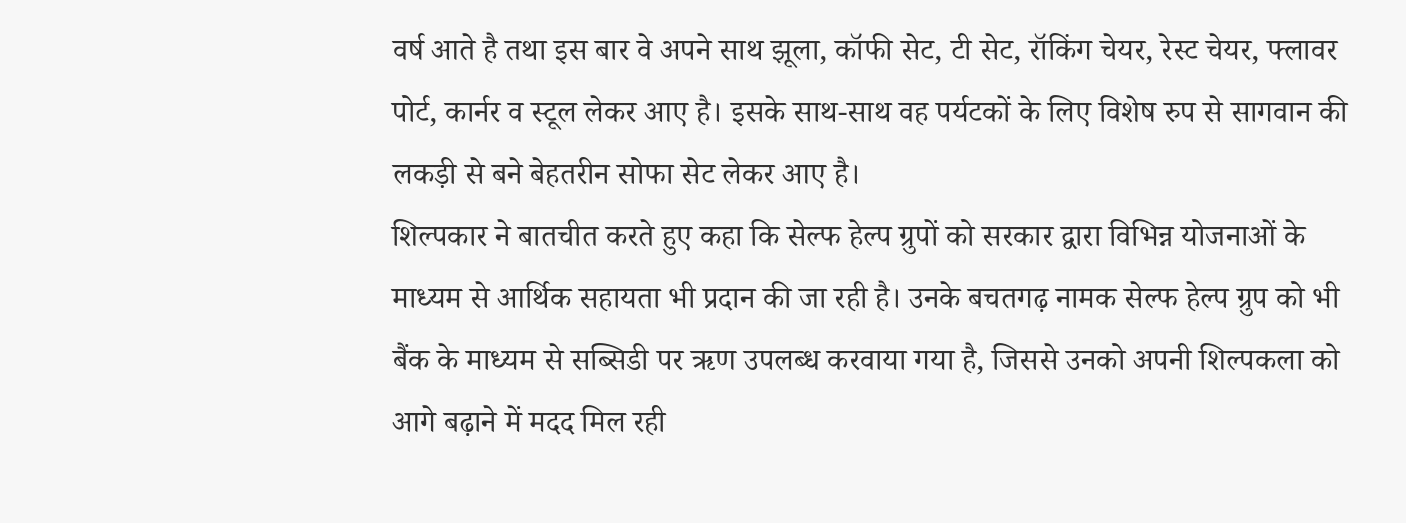वर्ष आते है तथा इस बार वे अपने साथ झूला, कॉफी सेट, टी सेट, रॉकिंग चेयर, रेस्ट चेयर, फ्लावर पोर्ट, कार्नर व स्टूल लेकर आए है। इसके साथ-साथ वह पर्यटकों के लिए विशेष रुप से सागवान की लकड़ी से बने बेहतरीन सोफा सेट लेकर आए है।
शिल्पकार ने बातचीत करते हुए कहा कि सेल्फ हेल्प ग्रुपों को सरकार द्वारा विभिन्न योजनाओं के माध्यम से आर्थिक सहायता भी प्रदान की जा रही है। उनके बचतगढ़ नामक सेल्फ हेल्प ग्रुप को भी बैंक के माध्यम से सब्सिडी पर ऋण उपलब्ध करवाया गया है, जिससे उनको अपनी शिल्पकला को आगे बढ़ाने में मदद मिल रही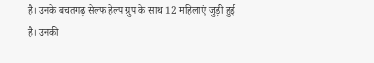है। उनके बचतगढ़ सेल्फ हेल्प ग्रुप के साथ 12 महिलाएं जुड़ी हुई है। उनकी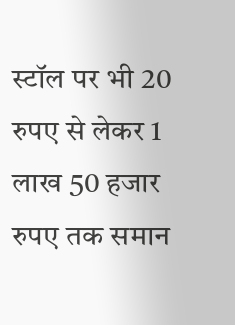स्टॉल पर भी 20 रुपए से लेकर 1 लाख 50 हजार रुपए तक समान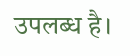उपलब्ध है।